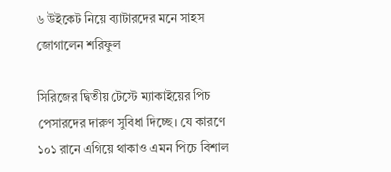৬ উইকেট নিয়ে ব্যাটারদের মনে সাহস জোগালেন শরিফুল

সিরিজের দ্বিতীয় টেস্টে ম্যাকাইয়ের পিচ পেসারদের দারুণ সুবিধা দিচ্ছে। যে কারণে ১০১ রানে এগিয়ে থাকাও এমন পিচে বিশাল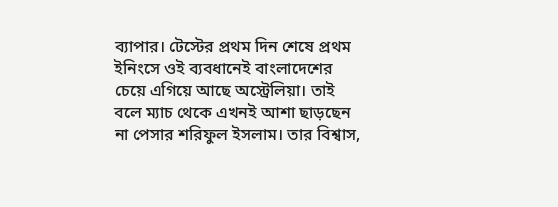ব্যাপার। টেস্টের প্রথম দিন শেষে প্রথম ইনিংসে ওই ব্যবধানেই বাংলাদেশের চেয়ে এগিয়ে আছে অস্ট্রেলিয়া। তাই বলে ম্যাচ থেকে এখনই আশা ছাড়ছেন না পেসার শরিফুল ইসলাম। তার বিশ্বাস,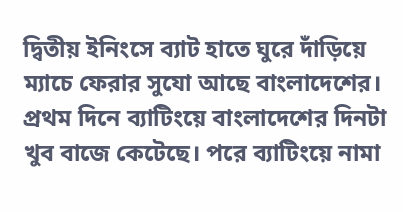দ্বিতীয় ইনিংসে ব্যাট হাতে ঘুরে দাঁড়িয়ে ম্যাচে ফেরার সুযো আছে বাংলাদেশের।
প্রথম দিনে ব্যাটিংয়ে বাংলাদেশের দিনটা খুব বাজে কেটেছে। পরে ব্যাটিংয়ে নামা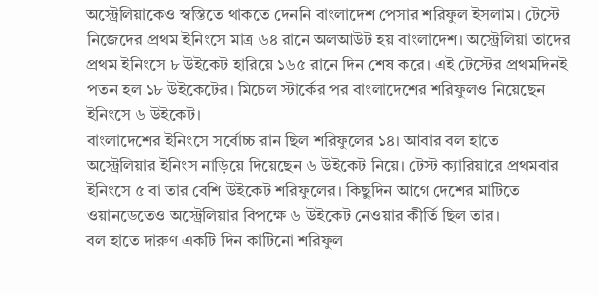অস্ট্রেলিয়াকেও স্বস্তিতে থাকতে দেননি বাংলাদেশ পেসার শরিফুল ইসলাম। টেস্টে নিজেদের প্রথম ইনিংসে মাত্র ৬৪ রানে অলআউট হয় বাংলাদেশ। অস্ট্রেলিয়া তাদের প্রথম ইনিংসে ৮ উইকেট হারিয়ে ১৬৫ রানে দিন শেষ করে। এই টেস্টের প্রথমদিনই পতন হল ১৮ উইকেটের। মিচেল স্টার্কের পর বাংলাদেশের শরিফুলও নিয়েছেন ইনিংসে ৬ উইকেট।
বাংলাদেশের ইনিংসে সর্বোচ্চ রান ছিল শরিফুলের ১৪। আবার বল হাতে অস্ট্রেলিয়ার ইনিংস নাড়িয়ে দিয়েছেন ৬ উইকেট নিয়ে। টেস্ট ক্যারিয়ারে প্রথমবার ইনিংসে ৫ বা তার বেশি উইকেট শরিফুলের। কিছুদিন আগে দেশের মাটিতে ওয়ানডেতেও অস্ট্রেলিয়ার বিপক্ষে ৬ উইকেট নেওয়ার কীর্তি ছিল তার।
বল হাতে দারুণ একটি দিন কাটিনো শরিফুল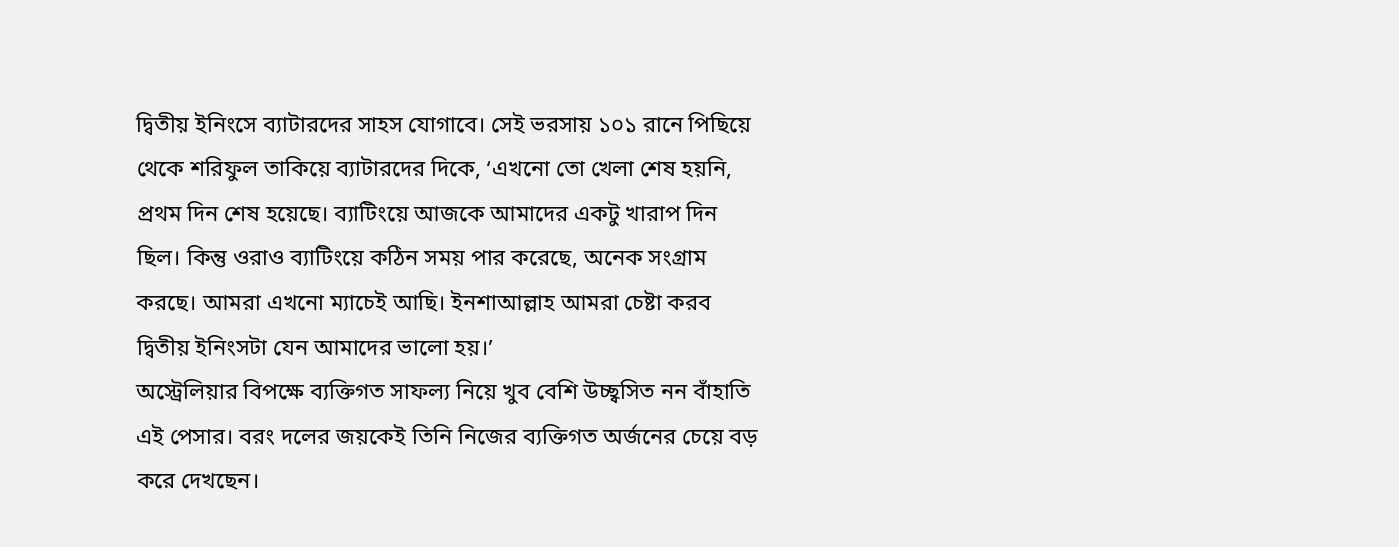দ্বিতীয় ইনিংসে ব্যাটারদের সাহস যোগাবে। সেই ভরসায় ১০১ রানে পিছিয়ে থেকে শরিফুল তাকিয়ে ব্যাটারদের দিকে, ‘এখনো তো খেলা শেষ হয়নি, প্রথম দিন শেষ হয়েছে। ব্যাটিংয়ে আজকে আমাদের একটু খারাপ দিন ছিল। কিন্তু ওরাও ব্যাটিংয়ে কঠিন সময় পার করেছে, অনেক সংগ্রাম করছে। আমরা এখনো ম্যাচেই আছি। ইনশাআল্লাহ আমরা চেষ্টা করব দ্বিতীয় ইনিংসটা যেন আমাদের ভালো হয়।’
অস্ট্রেলিয়ার বিপক্ষে ব্যক্তিগত সাফল্য নিয়ে খুব বেশি উচ্ছ্বসিত নন বাঁহাতি এই পেসার। বরং দলের জয়কেই তিনি নিজের ব্যক্তিগত অর্জনের চেয়ে বড় করে দেখছেন।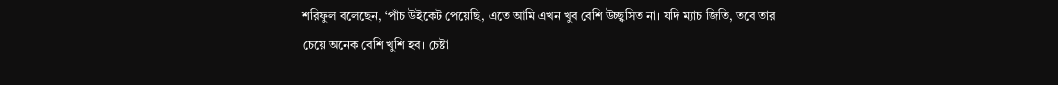শরিফুল বলেছেন, ‘পাঁচ উইকেট পেয়েছি, এতে আমি এখন খুব বেশি উচ্ছ্বসিত না। যদি ম্যাচ জিতি, তবে তার চেয়ে অনেক বেশি খুশি হব। চেষ্টা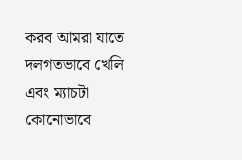করব আমরা যাতে দলগতভাবে খেলি এবং ম্যাচটা কোনোভাবে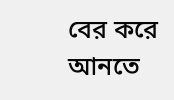বের করে আনতে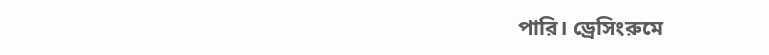পারি। ড্রেসিংরুমে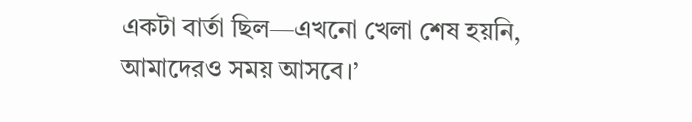একটা বার্তা ছিল—এখনো খেলা শেষ হয়নি, আমাদেরও সময় আসবে।’